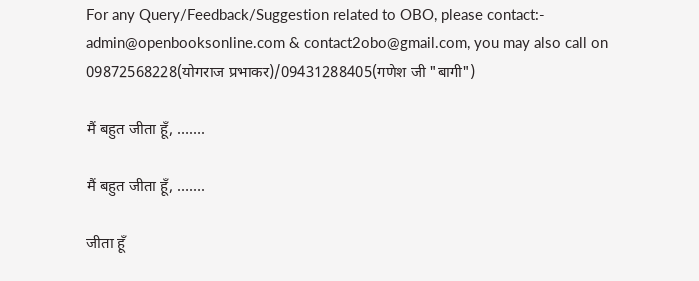For any Query/Feedback/Suggestion related to OBO, please contact:- admin@openbooksonline.com & contact2obo@gmail.com, you may also call on 09872568228(योगराज प्रभाकर)/09431288405(गणेश जी "बागी")

मैं बहुत जीता हूँ, …….

मैं बहुत जीता हूँ, …….

जीता हूँ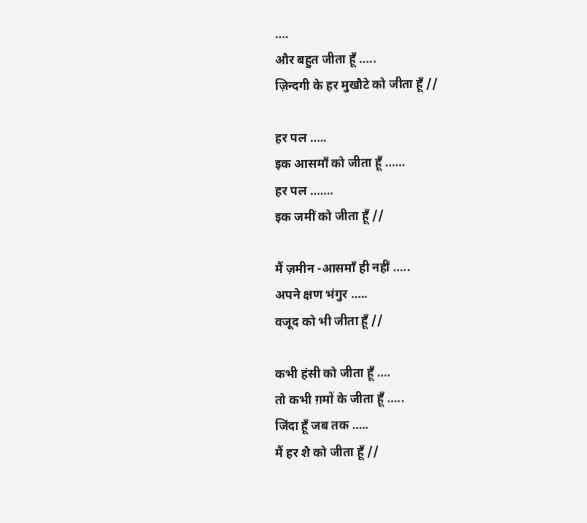….
और बहुत जीता हूँ …..
ज़िन्दगी के हर मुखौटे को जीता हूँ //

हर पल …..
इक आसमाँ को जीता हूँ ……
हर पल …….
इक जमीं को जीता हूँ //

मैं ज़मीन -आसमाँ ही नहीं …..
अपने क्षण भंगुर …..
वजूद को भी जीता हूँ //

कभी हंसी को जीता हूँ ….
तो कभी ग़मों के जीता हूँ …..
जिंदा हूँ जब तक …..
मैं हर शै को जीता हूँ //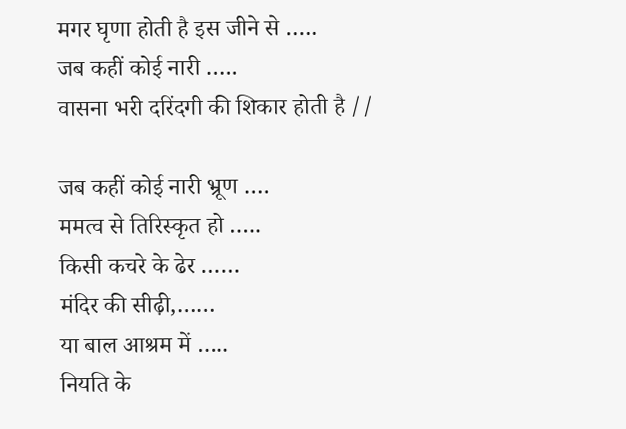मगर घृणा होती है इस जीने से …..
जब कहीं कोई नारी …..
वासना भरी दरिंदगी की शिकार होती है //

जब कहीं कोई नारी भ्रूण ….
ममत्व से तिरिस्कृत हो …..
किसी कचरे के ढेर ……
मंदिर की सीढ़ी,……
या बाल आश्रम में …..
नियति के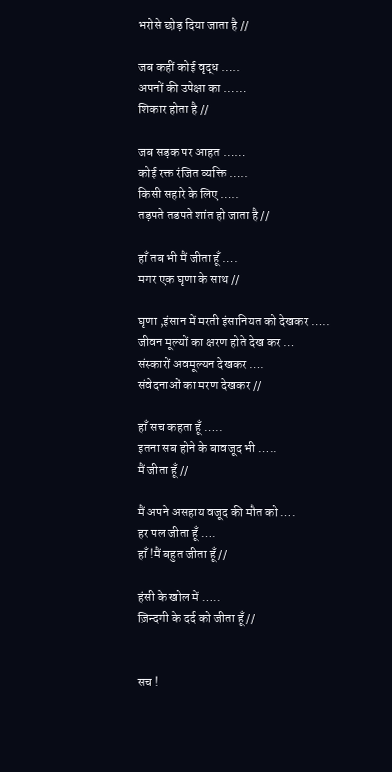भरोसे छोड़ दिया जाता है //

जब कहीं कोई वृद्ध …..
अपनों की उपेक्षा का ……
शिकार होता है //

जब सड़क पर आहत ……
कोई रक्त रंजित व्यक्ति …..
किसी सहारे के लिए …..
तड़पते तडपते शांत हो जाता है //

हाँ तब भी मैं जीता हूँ ….
मगर एक घृणा के साथ //

घृणा ,इंसान में मरती इंसानियत को देखकर …..
जीवन मूल्यों का क्षरण होते देख कर …
संस्कारों अवमूल्यन देखकर ….
संवेदनाओं का मरण देखकर //

हाँ सच कहता हूँ …..
इतना सब होने के बावजूद भी …..
मैं जीता हूँ //

मैं अपने असहाय वजूद की मौत को ….
हर पल जीता हूँ ….
हाँ !मैं बहुत जीता हूँ //

हंसी के खोल में …..
ज़िन्दगी के दर्द को जीता हूँ //


सच !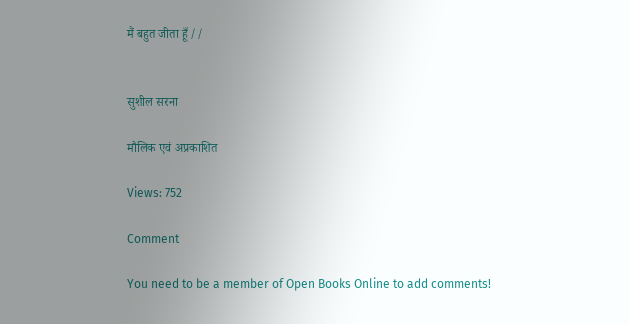मैं बहुत जीता हूँ //


सुशील सरना

मौलिक एवं अप्रकाशित

Views: 752

Comment

You need to be a member of Open Books Online to add comments!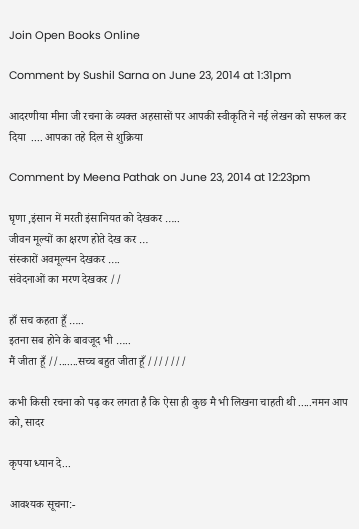Join Open Books Online

Comment by Sushil Sarna on June 23, 2014 at 1:31pm

आदरणीया मीना जी रचना के व्यक्त अहसासों पर आपकी स्वीकृति ने नई लेखन को सफल कर दिया  .... आपका तहे दिल से शुक्रिया

Comment by Meena Pathak on June 23, 2014 at 12:23pm

घृणा ,इंसान में मरती इंसानियत को देखकर …..
जीवन मूल्यों का क्षरण होते देख कर …
संस्कारों अवमूल्यन देखकर ….
संवेदनाओं का मरण देखकर //

हाँ सच कहता हूँ …..
इतना सब होने के बावजूद भी …..
मैं जीता हूँ //.......सच्च बहुत जीता हूँ ///////

कभी किसी रचना को पढ़ कर लगता है कि ऐसा ही कुछ मै भी लिखना चाहती थी .....नमन आप को, सादर

कृपया ध्यान दे...

आवश्यक सूचना:-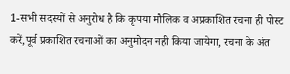1-सभी सदस्यों से अनुरोध है कि कृपया मौलिक व अप्रकाशित रचना ही पोस्ट करें,पूर्व प्रकाशित रचनाओं का अनुमोदन नही किया जायेगा, रचना के अंत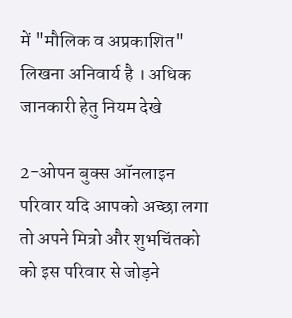में "मौलिक व अप्रकाशित" लिखना अनिवार्य है । अधिक जानकारी हेतु नियम देखे

2-ओपन बुक्स ऑनलाइन परिवार यदि आपको अच्छा लगा तो अपने मित्रो और शुभचिंतको को इस परिवार से जोड़ने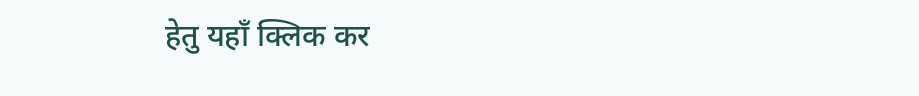हेतु यहाँ क्लिक कर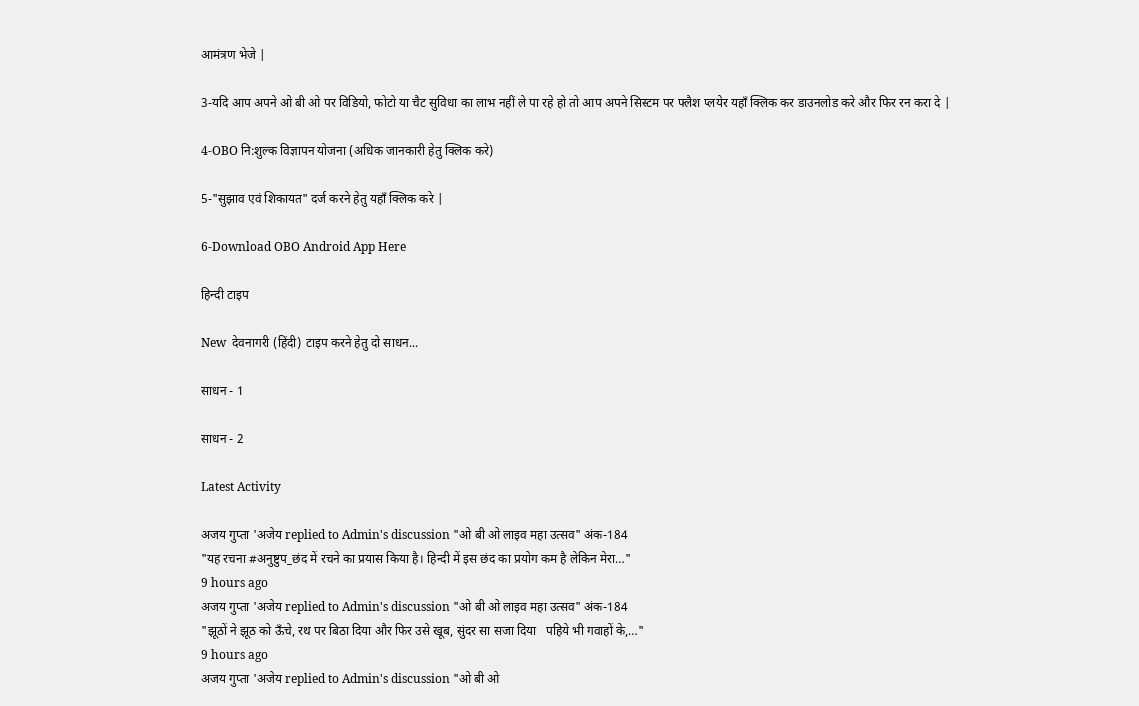आमंत्रण भेजे |

3-यदि आप अपने ओ बी ओ पर विडियो, फोटो या चैट सुविधा का लाभ नहीं ले पा रहे हो तो आप अपने सिस्टम पर फ्लैश प्लयेर यहाँ क्लिक कर डाउनलोड करे और फिर रन करा दे |

4-OBO नि:शुल्क विज्ञापन योजना (अधिक जानकारी हेतु क्लिक करे)

5-"सुझाव एवं शिकायत" दर्ज करने हेतु यहाँ क्लिक करे |

6-Download OBO Android App Here

हिन्दी टाइप

New  देवनागरी (हिंदी) टाइप करने हेतु दो साधन...

साधन - 1

साधन - 2

Latest Activity

अजय गुप्ता 'अजेय replied to Admin's discussion "ओ बी ओ लाइव महा उत्सव" अंक-184
"यह रचना #अनुष्टुप_छंद में रचने का प्रयास किया है। हिन्दी में इस छंद का प्रयोग कम है लेकिन मेरा…"
9 hours ago
अजय गुप्ता 'अजेय replied to Admin's discussion "ओ बी ओ लाइव महा उत्सव" अंक-184
"झूठों ने झूठ को ऊँचे, रथ पर बिठा दिया और फिर उसे खूब, सुंदर सा सजा दिया   पहिये भी गवाहों के,…"
9 hours ago
अजय गुप्ता 'अजेय replied to Admin's discussion "ओ बी ओ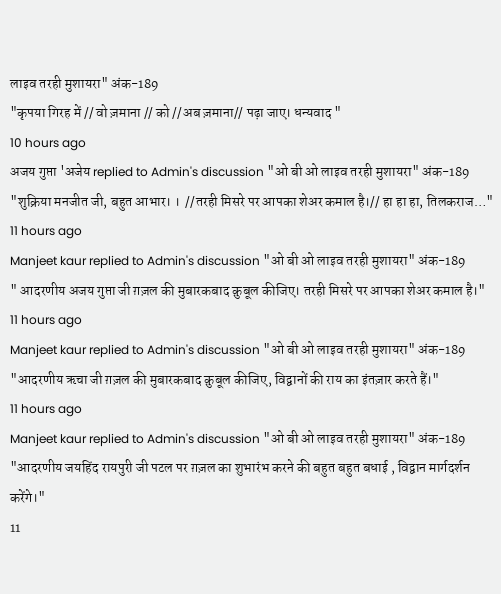लाइव तरही मुशायरा" अंक-189
"कृपया गिरह में // वो ज़माना // को //अब ज़माना// पढ़ा जाए। धन्यवाद "
10 hours ago
अजय गुप्ता 'अजेय replied to Admin's discussion "ओ बी ओ लाइव तरही मुशायरा" अंक-189
"शुक्रिया मनजीत जी, बहुत आभार। ।  //तरही मिसरे पर आपका शेअर कमाल है।// हा हा हा, तिलकराज…"
11 hours ago
Manjeet kaur replied to Admin's discussion "ओ बी ओ लाइव तरही मुशायरा" अंक-189
" आदरणीय अजय गुप्ता जी ग़ज़ल की मुबारकबाद क़ुबूल कीजिए। तरही मिसरे पर आपका शेअर कमाल है।"
11 hours ago
Manjeet kaur replied to Admin's discussion "ओ बी ओ लाइव तरही मुशायरा" अंक-189
"आदरणीय ऋचा जी ग़ज़ल की मुबारकबाद क़ुबूल कीजिए, विद्वानों की राय का इंतज़ार करते हैं।"
11 hours ago
Manjeet kaur replied to Admin's discussion "ओ बी ओ लाइव तरही मुशायरा" अंक-189
"आदरणीय जयहिंद रायपुरी जी पटल पर ग़ज़ल का शुभारंभ करने की बहुत बहुत बधाई , विद्वान मार्गदर्शन करेंगे।"
11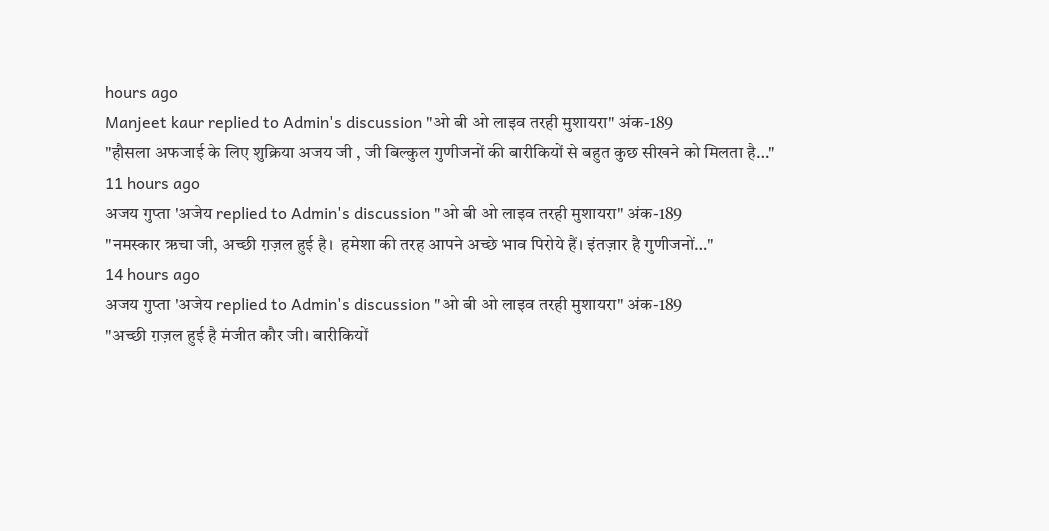hours ago
Manjeet kaur replied to Admin's discussion "ओ बी ओ लाइव तरही मुशायरा" अंक-189
"हौसला अफजाई के लिए शुक्रिया अजय जी , जी बिल्कुल गुणीजनों की बारीकियों से बहुत कुछ सीखने को मिलता है…"
11 hours ago
अजय गुप्ता 'अजेय replied to Admin's discussion "ओ बी ओ लाइव तरही मुशायरा" अंक-189
"नमस्कार ऋचा जी, अच्छी ग़ज़ल हुई है।  हमेशा की तरह आपने अच्छे भाव पिरोये हैं। इंतज़ार है गुणीजनों…"
14 hours ago
अजय गुप्ता 'अजेय replied to Admin's discussion "ओ बी ओ लाइव तरही मुशायरा" अंक-189
"अच्छी ग़ज़ल हुई है मंजीत कौर जी। बारीकियों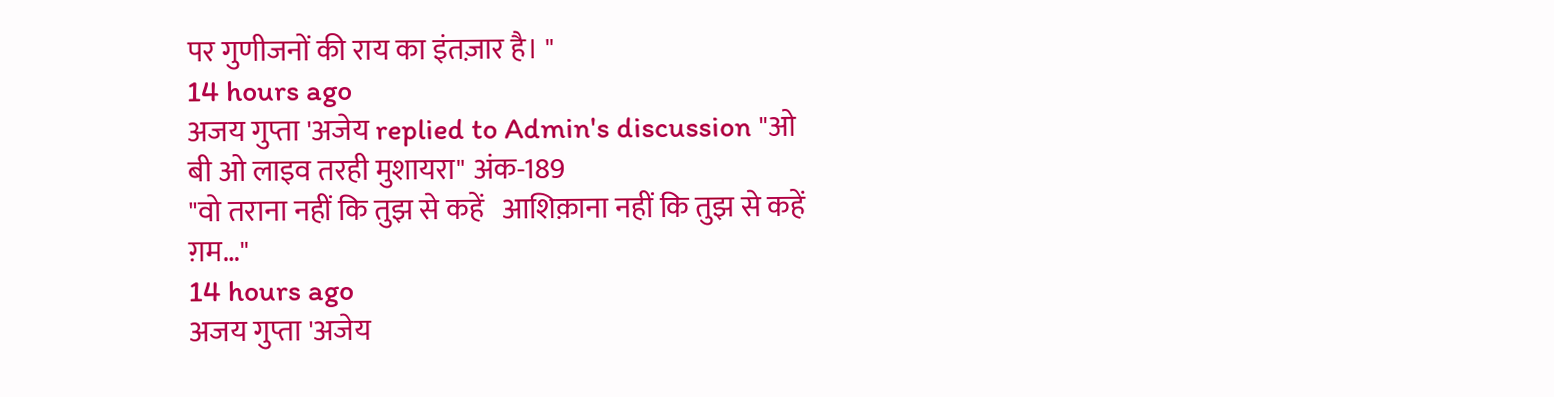पर गुणीजनों की राय का इंतज़ार है। "
14 hours ago
अजय गुप्ता 'अजेय replied to Admin's discussion "ओ बी ओ लाइव तरही मुशायरा" अंक-189
"वो तराना नहीं कि तुझ से कहें   आशिक़ाना नहीं कि तुझ से कहें    ग़म…"
14 hours ago
अजय गुप्ता 'अजेय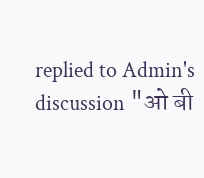replied to Admin's discussion "ओ बी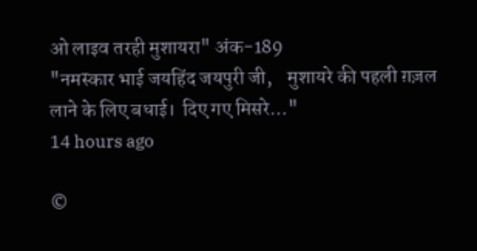ओ लाइव तरही मुशायरा" अंक-189
"नमस्कार भाई जयहिंद जयपुरी जी,    मुशायरे की पहली ग़ज़ल लाने के लिए बधाई।  दिए गए मिसरे…"
14 hours ago

©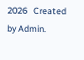2026   Created by Admin.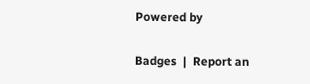Powered by

Badges  |  Report an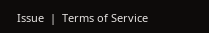Issue  |  Terms of Service